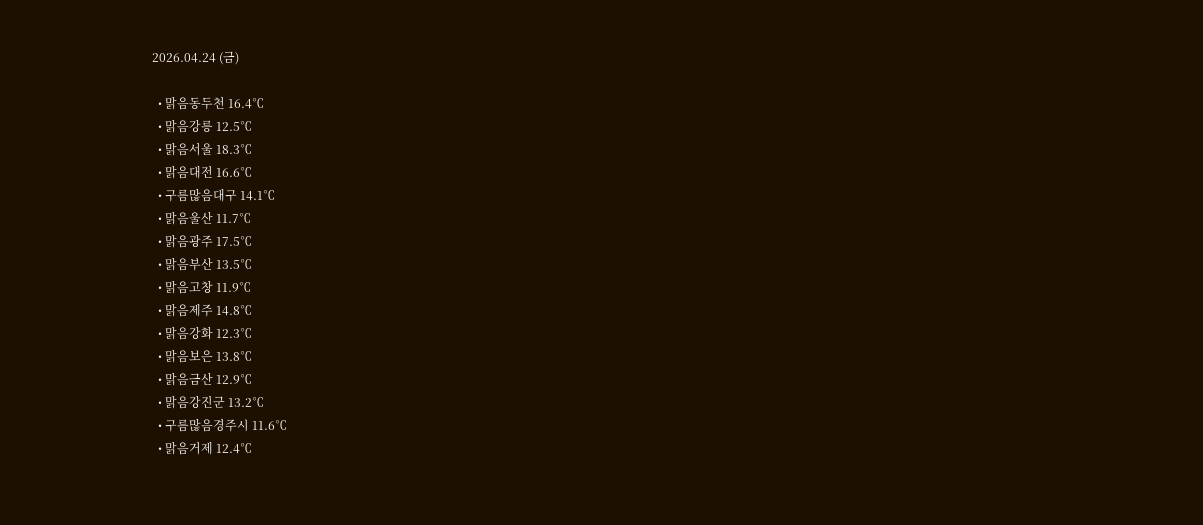2026.04.24 (금)

  • 맑음동두천 16.4℃
  • 맑음강릉 12.5℃
  • 맑음서울 18.3℃
  • 맑음대전 16.6℃
  • 구름많음대구 14.1℃
  • 맑음울산 11.7℃
  • 맑음광주 17.5℃
  • 맑음부산 13.5℃
  • 맑음고창 11.9℃
  • 맑음제주 14.8℃
  • 맑음강화 12.3℃
  • 맑음보은 13.8℃
  • 맑음금산 12.9℃
  • 맑음강진군 13.2℃
  • 구름많음경주시 11.6℃
  • 맑음거제 12.4℃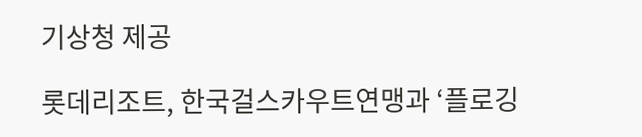기상청 제공

롯데리조트, 한국걸스카우트연맹과 ‘플로깅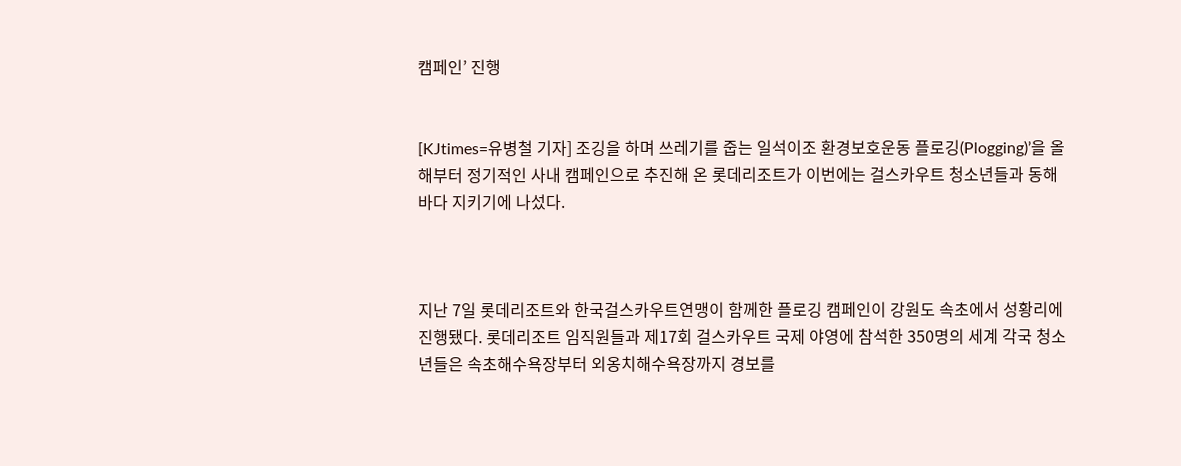캠페인’ 진행


[KJtimes=유병철 기자] 조깅을 하며 쓰레기를 줍는 일석이조 환경보호운동 플로깅(Plogging)’을 올해부터 정기적인 사내 캠페인으로 추진해 온 롯데리조트가 이번에는 걸스카우트 청소년들과 동해 바다 지키기에 나섰다.



지난 7일 롯데리조트와 한국걸스카우트연맹이 함께한 플로깅 캠페인이 강원도 속초에서 성황리에 진행됐다. 롯데리조트 임직원들과 제17회 걸스카우트 국제 야영에 참석한 350명의 세계 각국 청소년들은 속초해수욕장부터 외옹치해수욕장까지 경보를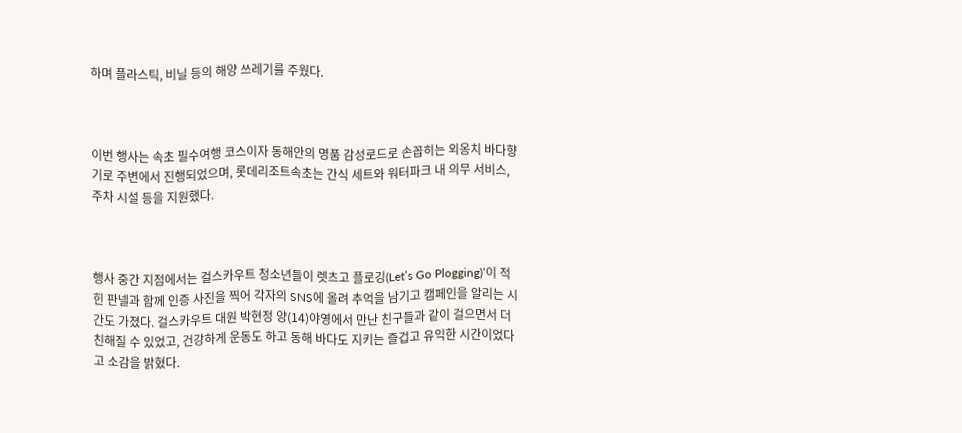하며 플라스틱, 비닐 등의 해양 쓰레기를 주웠다.



이번 행사는 속초 필수여행 코스이자 동해안의 명품 감성로드로 손꼽히는 외옹치 바다향기로 주변에서 진행되었으며, 롯데리조트속초는 간식 세트와 워터파크 내 의무 서비스, 주차 시설 등을 지원했다.



행사 중간 지점에서는 걸스카우트 청소년들이 렛츠고 플로깅(Let’s Go Plogging)’이 적힌 판넬과 함께 인증 사진을 찍어 각자의 SNS에 올려 추억을 남기고 캠페인을 알리는 시간도 가졌다. 걸스카우트 대원 박현정 양(14)야영에서 만난 친구들과 같이 걸으면서 더 친해질 수 있었고, 건강하게 운동도 하고 동해 바다도 지키는 즐겁고 유익한 시간이었다고 소감을 밝혔다.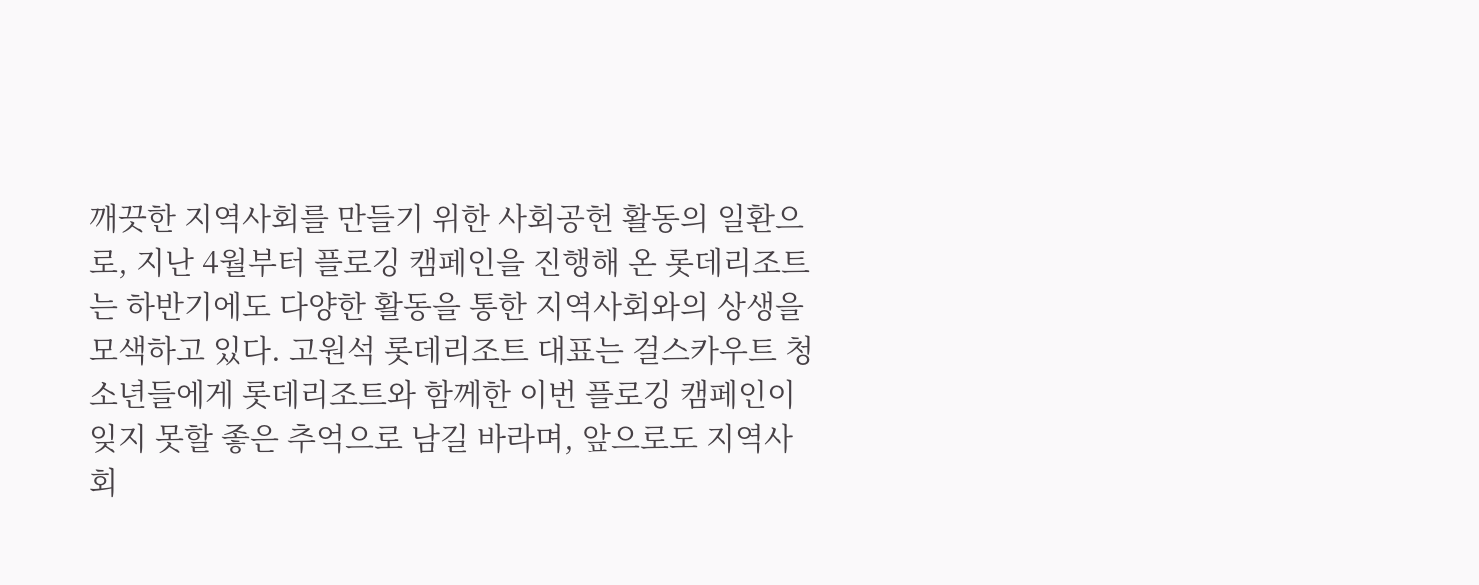깨끗한 지역사회를 만들기 위한 사회공헌 활동의 일환으로, 지난 4월부터 플로깅 캠페인을 진행해 온 롯데리조트는 하반기에도 다양한 활동을 통한 지역사회와의 상생을 모색하고 있다. 고원석 롯데리조트 대표는 걸스카우트 청소년들에게 롯데리조트와 함께한 이번 플로깅 캠페인이 잊지 못할 좋은 추억으로 남길 바라며, 앞으로도 지역사회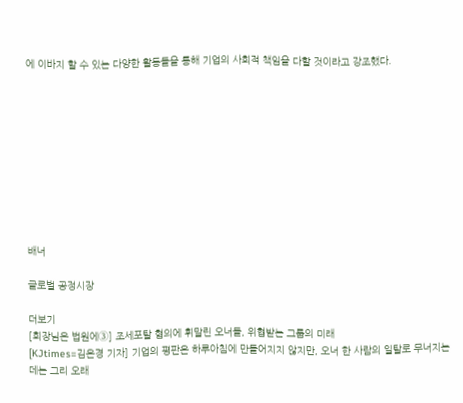에 이바지 할 수 있는 다양한 활동들을 통해 기업의 사회적 책임을 다할 것이라고 강조했다.










배너

글로벌 공정시장

더보기
[회장님은 법원에③] 조세포탈 혐의에 휘말린 오너들, 위협받는 그룹의 미래
[KJtimes=김은경 기자] 기업의 평판은 하루아침에 만들어지지 않지만, 오너 한 사람의 일탈로 무너지는 데는 그리 오래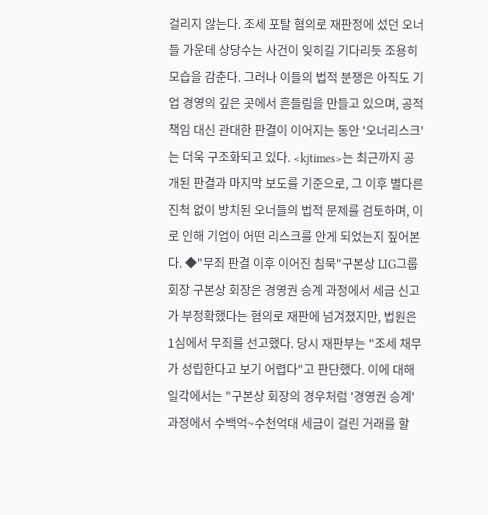걸리지 않는다. 조세 포탈 혐의로 재판정에 섰던 오너들 가운데 상당수는 사건이 잊히길 기다리듯 조용히 모습을 감춘다. 그러나 이들의 법적 분쟁은 아직도 기업 경영의 깊은 곳에서 흔들림을 만들고 있으며, 공적 책임 대신 관대한 판결이 이어지는 동안 '오너리스크'는 더욱 구조화되고 있다. <kjtimes>는 최근까지 공개된 판결과 마지막 보도를 기준으로, 그 이후 별다른 진척 없이 방치된 오너들의 법적 문제를 검토하며, 이로 인해 기업이 어떤 리스크를 안게 되었는지 짚어본다. ◆"무죄 판결 이후 이어진 침묵"구본상 LIG그룹 회장 구본상 회장은 경영권 승계 과정에서 세금 신고가 부정확했다는 혐의로 재판에 넘겨졌지만, 법원은 1심에서 무죄를 선고했다. 당시 재판부는 "조세 채무가 성립한다고 보기 어렵다"고 판단했다. 이에 대해 일각에서는 "구본상 회장의 경우처럼 '경영권 승계' 과정에서 수백억~수천억대 세금이 걸린 거래를 할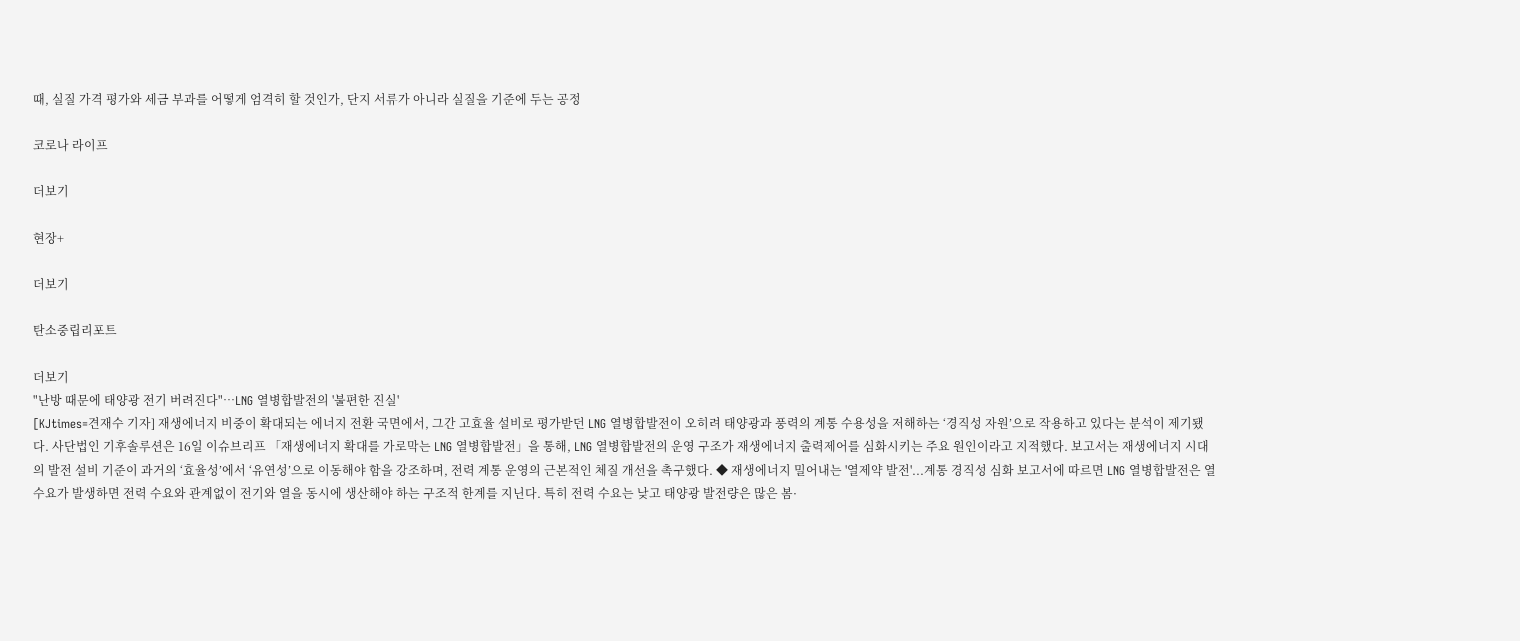때, 실질 가격 평가와 세금 부과를 어떻게 엄격히 할 것인가, 단지 서류가 아니라 실질을 기준에 두는 공정

코로나 라이프

더보기

현장+

더보기

탄소중립리포트

더보기
"난방 때문에 태양광 전기 버려진다"…LNG 열병합발전의 '불편한 진실'
[KJtimes=견재수 기자] 재생에너지 비중이 확대되는 에너지 전환 국면에서, 그간 고효율 설비로 평가받던 LNG 열병합발전이 오히려 태양광과 풍력의 계통 수용성을 저해하는 ‘경직성 자원’으로 작용하고 있다는 분석이 제기됐다. 사단법인 기후솔루션은 16일 이슈브리프 「재생에너지 확대를 가로막는 LNG 열병합발전」을 통해, LNG 열병합발전의 운영 구조가 재생에너지 출력제어를 심화시키는 주요 원인이라고 지적했다. 보고서는 재생에너지 시대의 발전 설비 기준이 과거의 ‘효율성’에서 ‘유연성’으로 이동해야 함을 강조하며, 전력 계통 운영의 근본적인 체질 개선을 촉구했다. ◆ 재생에너지 밀어내는 '열제약 발전'...계통 경직성 심화 보고서에 따르면 LNG 열병합발전은 열 수요가 발생하면 전력 수요와 관계없이 전기와 열을 동시에 생산해야 하는 구조적 한계를 지닌다. 특히 전력 수요는 낮고 태양광 발전량은 많은 봄·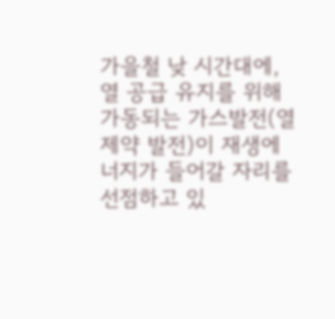가을철 낮 시간대에, 열 공급 유지를 위해 가동되는 가스발전(열제약 발전)이 재생에너지가 들어갈 자리를 선점하고 있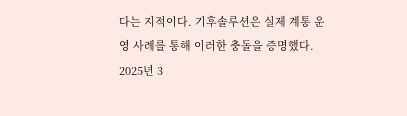다는 지적이다. 기후솔루션은 실제 계통 운영 사례를 통해 이러한 충돌을 증명했다. 2025년 3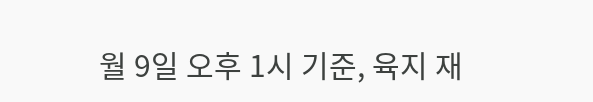월 9일 오후 1시 기준, 육지 재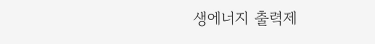생에너지 출력제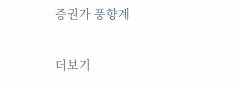증권가 풍향계

더보기